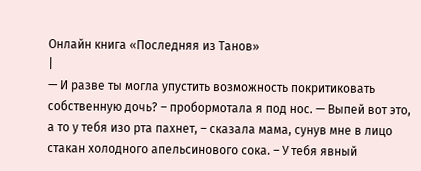Онлайн книга «Последняя из Танов»
|
— И разве ты могла упустить возможность покритиковать собственную дочь? – пробормотала я под нос. — Выпей вот это, а то у тебя изо рта пахнет, – сказала мама, сунув мне в лицо стакан холодного апельсинового сока. – У тебя явный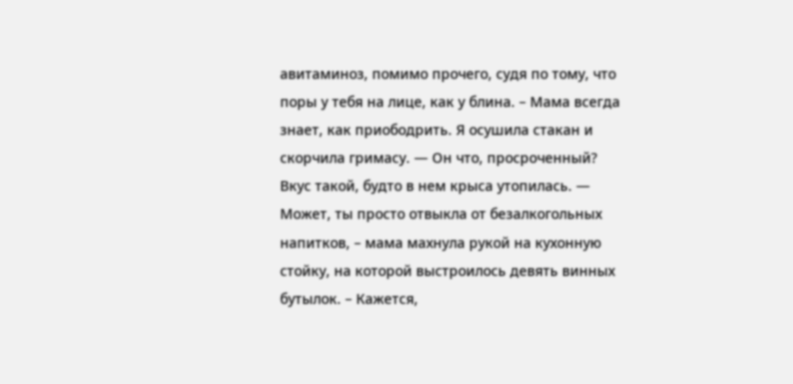авитаминоз, помимо прочего, судя по тому, что поры у тебя на лице, как у блина. – Мама всегда знает, как приободрить. Я осушила стакан и скорчила гримасу. — Он что, просроченный? Вкус такой, будто в нем крыса утопилась. — Может, ты просто отвыкла от безалкогольных напитков, – мама махнула рукой на кухонную стойку, на которой выстроилось девять винных бутылок. – Кажется,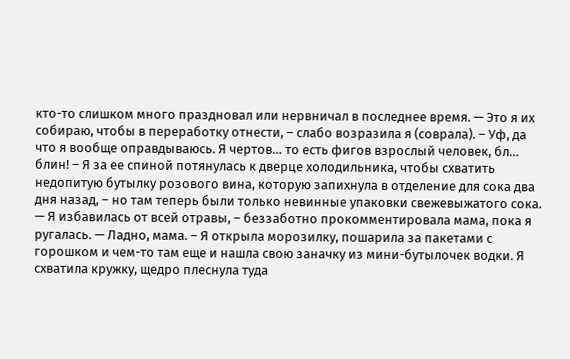кто-то слишком много праздновал или нервничал в последнее время. — Это я их собираю, чтобы в переработку отнести, – слабо возразила я (соврала). – Уф, да что я вообще оправдываюсь. Я чертов… то есть фигов взрослый человек, бл… блин! – Я за ее спиной потянулась к дверце холодильника, чтобы схватить недопитую бутылку розового вина, которую запихнула в отделение для сока два дня назад, – но там теперь были только невинные упаковки свежевыжатого сока. — Я избавилась от всей отравы, – беззаботно прокомментировала мама, пока я ругалась. — Ладно, мама. – Я открыла морозилку, пошарила за пакетами с горошком и чем-то там еще и нашла свою заначку из мини-бутылочек водки. Я схватила кружку, щедро плеснула туда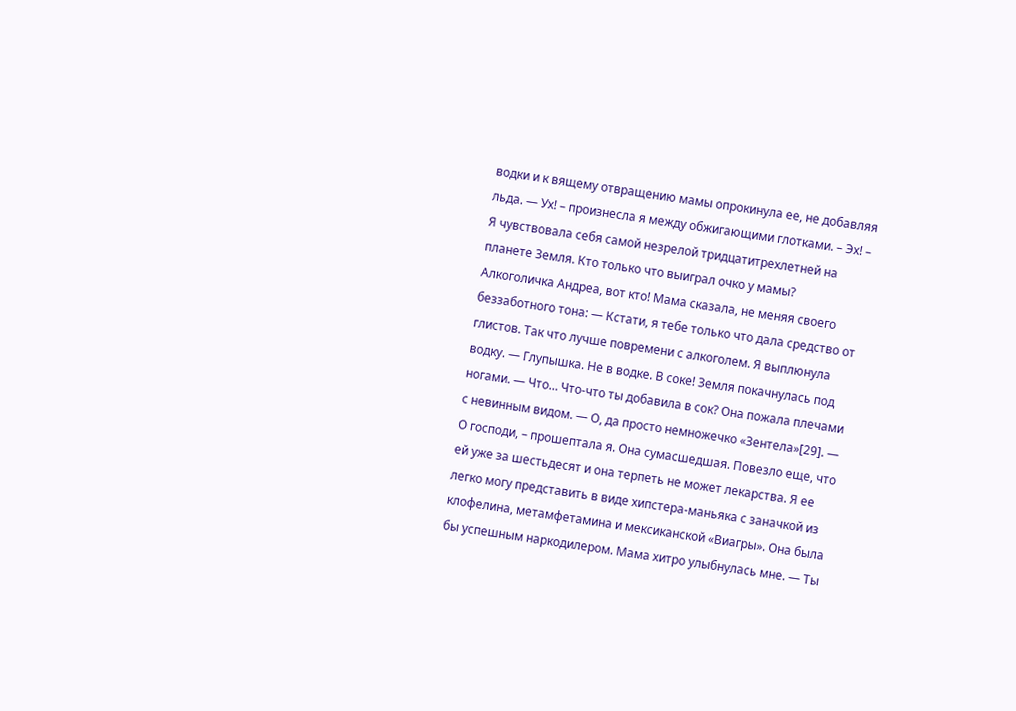водки и к вящему отвращению мамы опрокинула ее, не добавляя льда. — Ух! – произнесла я между обжигающими глотками. – Эх! – Я чувствовала себя самой незрелой тридцатитрехлетней на планете Земля. Кто только что выиграл очко у мамы? Алкоголичка Андреа, вот кто! Мама сказала, не меняя своего беззаботного тона: — Кстати, я тебе только что дала средство от глистов. Так что лучше повремени с алкоголем. Я выплюнула водку. — Глупышка. Не в водке. В соке! Земля покачнулась под ногами. — Что… Что-что ты добавила в сок? Она пожала плечами с невинным видом. — О, да просто немножечко «Зентела»[29]. — О господи, – прошептала я. Она сумасшедшая. Повезло еще, что ей уже за шестьдесят и она терпеть не может лекарства. Я ее легко могу представить в виде хипстера-маньяка с заначкой из клофелина, метамфетамина и мексиканской «Виагры». Она была бы успешным наркодилером. Мама хитро улыбнулась мне. — Ты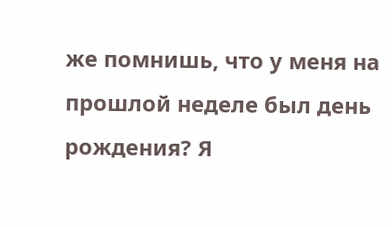же помнишь, что у меня на прошлой неделе был день рождения? Я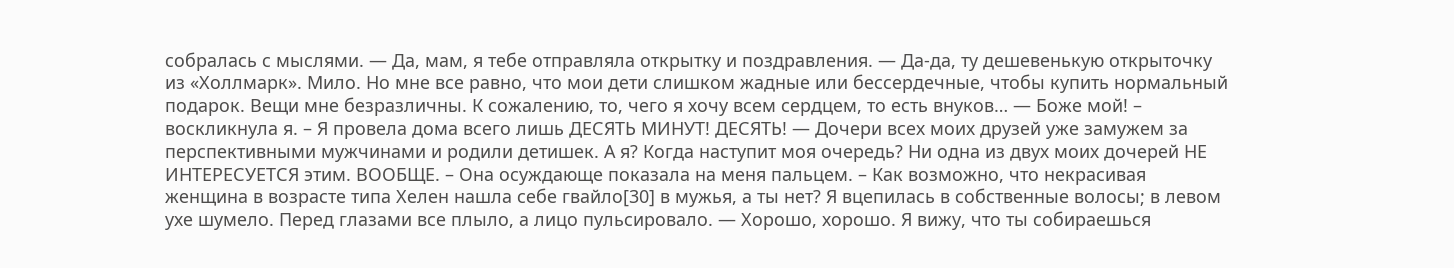собралась с мыслями. — Да, мам, я тебе отправляла открытку и поздравления. — Да-да, ту дешевенькую открыточку из «Холлмарк». Мило. Но мне все равно, что мои дети слишком жадные или бессердечные, чтобы купить нормальный подарок. Вещи мне безразличны. К сожалению, то, чего я хочу всем сердцем, то есть внуков… — Боже мой! – воскликнула я. – Я провела дома всего лишь ДЕСЯТЬ МИНУТ! ДЕСЯТЬ! — Дочери всех моих друзей уже замужем за перспективными мужчинами и родили детишек. А я? Когда наступит моя очередь? Ни одна из двух моих дочерей НЕ ИНТЕРЕСУЕТСЯ этим. ВООБЩЕ. – Она осуждающе показала на меня пальцем. – Как возможно, что некрасивая женщина в возрасте типа Хелен нашла себе гвайло[30] в мужья, а ты нет? Я вцепилась в собственные волосы; в левом ухе шумело. Перед глазами все плыло, а лицо пульсировало. — Хорошо, хорошо. Я вижу, что ты собираешься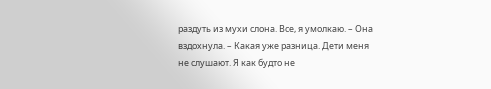раздуть из мухи слона. Все, я умолкаю. – Она вздохнула. – Какая уже разница. Дети меня не слушают. Я как будто не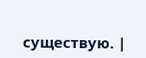существую. |